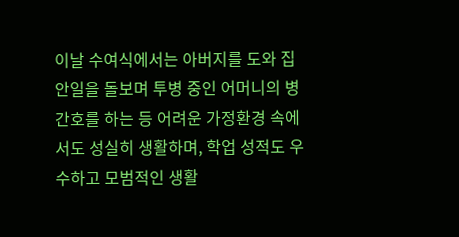이날 수여식에서는 아버지를 도와 집안일을 돌보며 투병 중인 어머니의 병간호를 하는 등 어려운 가정환경 속에서도 성실히 생활하며, 학업 성적도 우수하고 모범적인 생활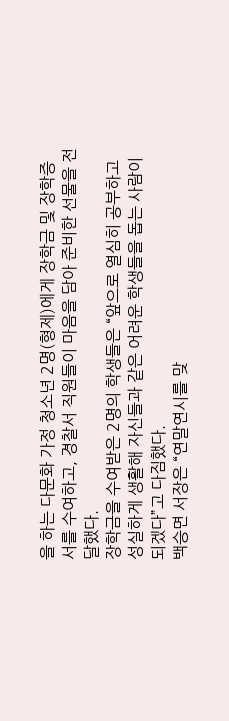을 하는 다문화 가정 청소년 2명(형제)에게 장학금 및 장학증서를 수여하고, 경찰서 직원들이 마음을 담아 준비한 선물을 전달했다.
장학금을 수여받은 2명의 학생들은 “앞으로 열심히 공부하고 성실하게 생활해 자신들과 같은 어려운 학생들을 돕는 사람이 되겠다”고 다짐했다.
백승면 서장은 “연말연시를 맞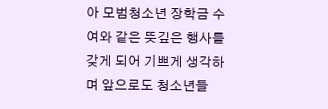아 모범청소년 장학금 수여와 같은 뜻깊은 행사를 갖게 되어 기쁘게 생각하며 앞으로도 청소년들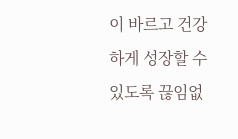이 바르고 건강하게 성장할 수 있도록 끊임없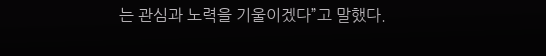는 관심과 노력을 기울이겠다”고 말했다.